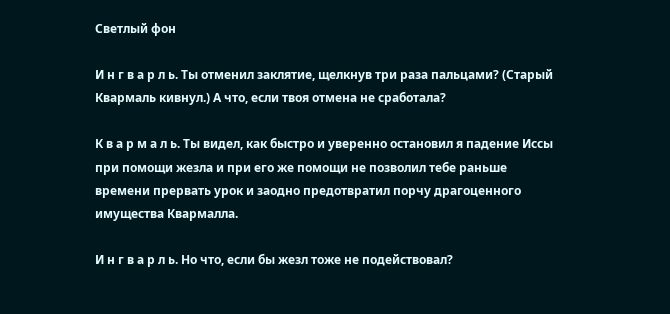Светлый фон

И н г в а р л ь. Ты отменил заклятие, щелкнув три раза пальцами? (Старый Квармаль кивнул.) А что, если твоя отмена не сработала?

К в а р м а л ь. Ты видел, как быстро и уверенно остановил я падение Иссы при помощи жезла и при его же помощи не позволил тебе раньше времени прервать урок и заодно предотвратил порчу драгоценного имущества Квармалла.

И н г в а р л ь. Но что, если бы жезл тоже не подействовал?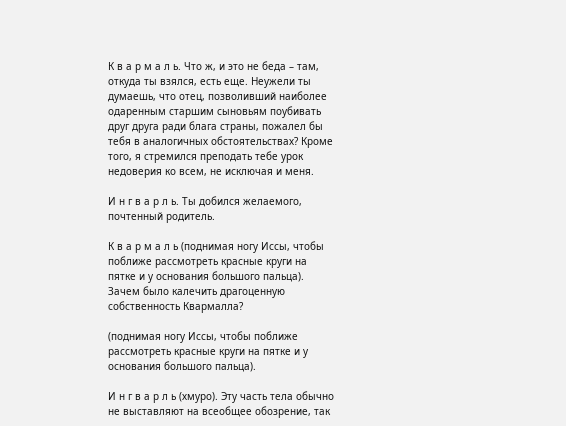К в а р м а л ь. Что ж, и это не беда – там, откуда ты взялся, есть еще. Неужели ты думаешь, что отец, позволивший наиболее одаренным старшим сыновьям поубивать друг друга ради блага страны, пожалел бы тебя в аналогичных обстоятельствах? Кроме того, я стремился преподать тебе урок недоверия ко всем, не исключая и меня.

И н г в а р л ь. Ты добился желаемого, почтенный родитель.

К в а р м а л ь (поднимая ногу Иссы, чтобы поближе рассмотреть красные круги на пятке и у основания большого пальца). Зачем было калечить драгоценную собственность Квармалла?

(поднимая ногу Иссы, чтобы поближе рассмотреть красные круги на пятке и у основания большого пальца).

И н г в а р л ь (хмуро). Эту часть тела обычно не выставляют на всеобщее обозрение, так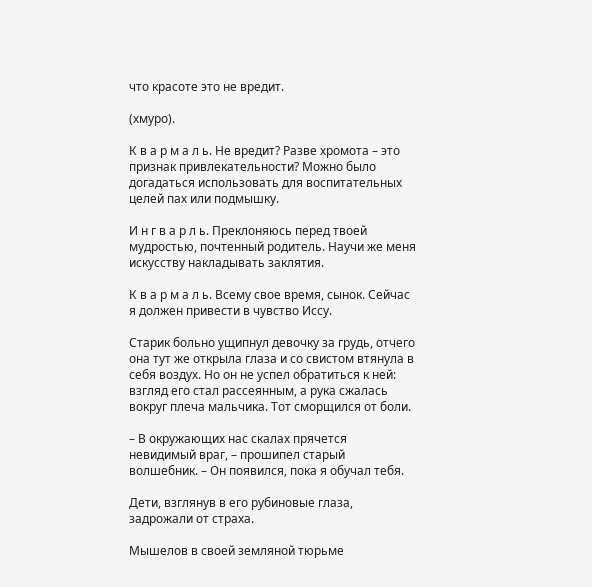что красоте это не вредит.

(хмуро).

К в а р м а л ь. Не вредит? Разве хромота – это признак привлекательности? Можно было догадаться использовать для воспитательных целей пах или подмышку.

И н г в а р л ь. Преклоняюсь перед твоей мудростью, почтенный родитель. Научи же меня искусству накладывать заклятия.

К в а р м а л ь. Всему свое время, сынок. Сейчас я должен привести в чувство Иссу.

Старик больно ущипнул девочку за грудь, отчего она тут же открыла глаза и со свистом втянула в себя воздух. Но он не успел обратиться к ней: взгляд его стал рассеянным, а рука сжалась вокруг плеча мальчика. Тот сморщился от боли.

– В окружающих нас скалах прячется невидимый враг, – прошипел старый волшебник. – Он появился, пока я обучал тебя.

Дети, взглянув в его рубиновые глаза, задрожали от страха.

Мышелов в своей земляной тюрьме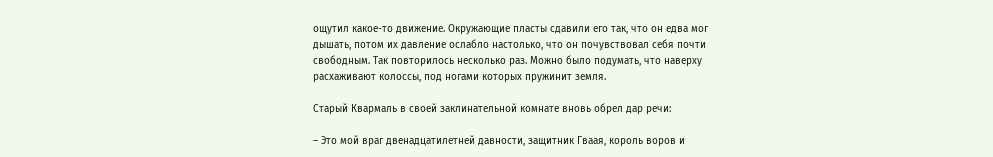ощутил какое-то движение. Окружающие пласты сдавили его так, что он едва мог дышать, потом их давление ослабло настолько, что он почувствовал себя почти свободным. Так повторилось несколько раз. Можно было подумать, что наверху расхаживают колоссы, под ногами которых пружинит земля.

Старый Квармаль в своей заклинательной комнате вновь обрел дар речи:

– Это мой враг двенадцатилетней давности, защитник Гваая, король воров и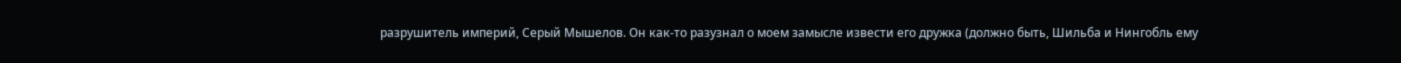разрушитель империй, Серый Мышелов. Он как-то разузнал о моем замысле извести его дружка (должно быть, Шильба и Нингобль ему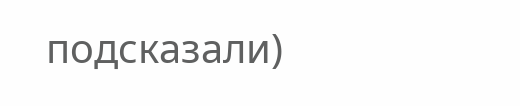подсказали)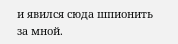и явился сюда шпионить за мной.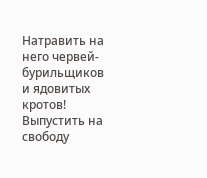Натравить на него червей-бурильщиков и ядовитых кротов! Выпустить на свободу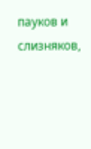пауков и слизняков,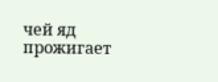чей яд прожигает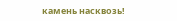камень насквозь!